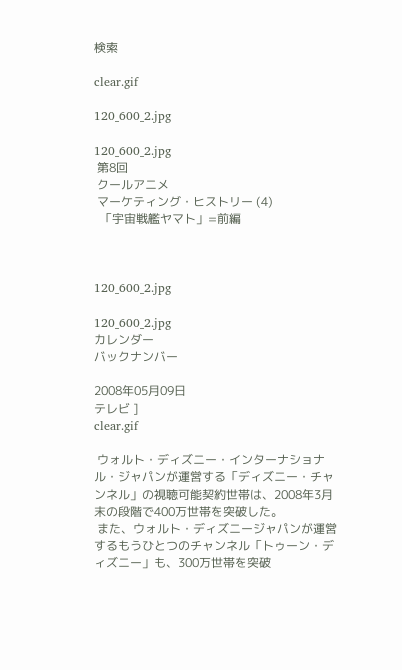検索

clear.gif

120_600_2.jpg

120_600_2.jpg
 第8回
 クールアニメ
 マーケティング・ヒストリー (4)
  「宇宙戦艦ヤマト」=前編



120_600_2.jpg

120_600_2.jpg
カレンダー
バックナンバー

2008年05月09日
テレビ ]
clear.gif

 ウォルト・ディズニー・インターナショナル・ジャパンが運営する「ディズニー・チャンネル」の視聴可能契約世帯は、2008年3月末の段階で400万世帯を突破した。
 また、ウォルト・ディズニージャパンが運営するもうひとつのチャンネル「トゥーン・ディズニー」も、300万世帯を突破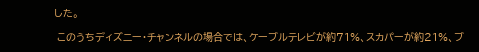した。

 このうちディズニー・チャンネルの場合では、ケーブルテレビが約71%、スカパーが約21%、ブ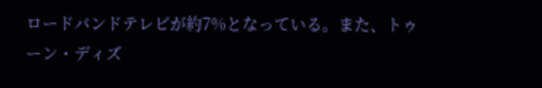ロードバンドテレビが約7%となっている。また、トゥーン・ディズ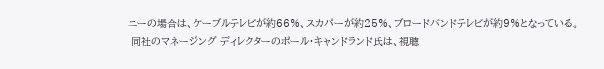ニーの場合は、ケーブルテレビが約66%、スカパーが約25%、ブロードバンドテレビが約9%となっている。
 同社のマネージング ディレクターのポール・キャンドランド氏は、視聴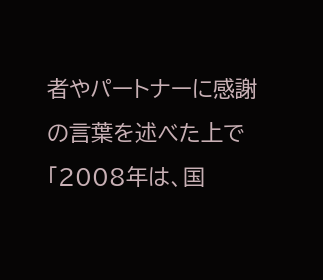者やパートナーに感謝の言葉を述べた上で「2008年は、国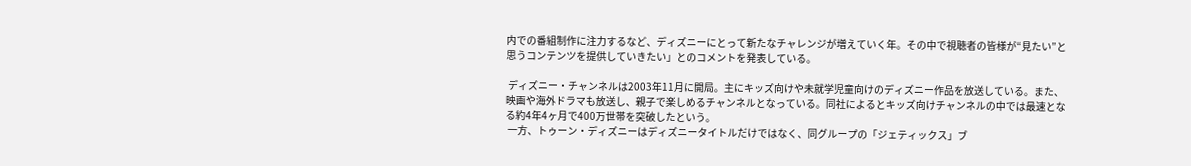内での番組制作に注力するなど、ディズニーにとって新たなチャレンジが増えていく年。その中で視聴者の皆様が“見たい”と思うコンテンツを提供していきたい」とのコメントを発表している。

 ディズニー・チャンネルは2003年11月に開局。主にキッズ向けや未就学児童向けのディズニー作品を放送している。また、映画や海外ドラマも放送し、親子で楽しめるチャンネルとなっている。同社によるとキッズ向けチャンネルの中では最速となる約4年4ヶ月で400万世帯を突破したという。
 一方、トゥーン・ディズニーはディズニータイトルだけではなく、同グループの「ジェティックス」ブ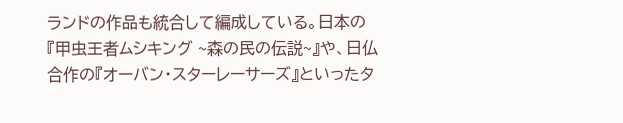ランドの作品も統合して編成している。日本の『甲虫王者ムシキング ~森の民の伝説~』や、日仏合作の『オーバン・スターレーサーズ』といったタ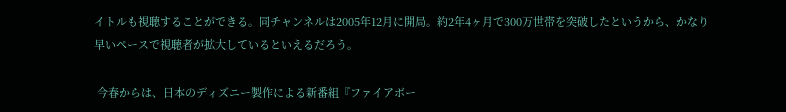イトルも視聴することができる。同チャンネルは2005年12月に開局。約2年4ヶ月で300万世帯を突破したというから、かなり早いペースで視聴者が拡大しているといえるだろう。

 今春からは、日本のディズニー製作による新番組『ファイアボー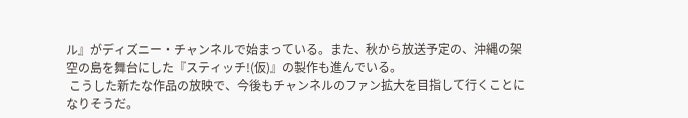ル』がディズニー・チャンネルで始まっている。また、秋から放送予定の、沖縄の架空の島を舞台にした『スティッチ!(仮)』の製作も進んでいる。
 こうした新たな作品の放映で、今後もチャンネルのファン拡大を目指して行くことになりそうだ。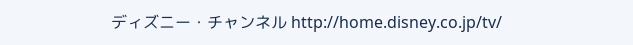ディズニー・チャンネル http://home.disney.co.jp/tv/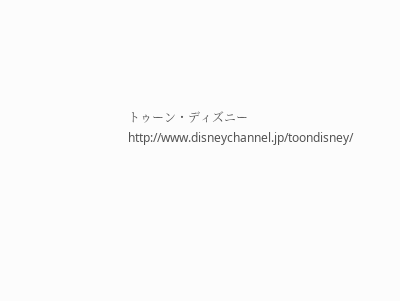トゥーン・ディズニー http://www.disneychannel.jp/toondisney/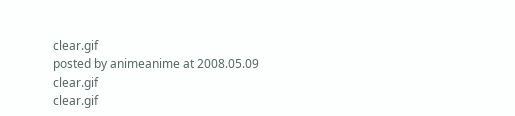clear.gif
posted by animeanime at 2008.05.09
clear.gif
clear.gif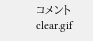コメント
clear.gif